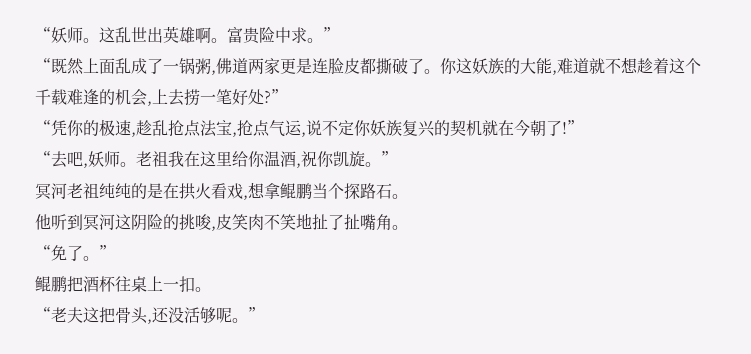“妖师。这乱世出英雄啊。富贵险中求。”
“既然上面乱成了一锅粥,佛道两家更是连脸皮都撕破了。你这妖族的大能,难道就不想趁着这个千载难逢的机会,上去捞一笔好处?”
“凭你的极速,趁乱抢点法宝,抢点气运,说不定你妖族复兴的契机就在今朝了!”
“去吧,妖师。老祖我在这里给你温酒,祝你凯旋。”
冥河老祖纯纯的是在拱火看戏,想拿鲲鹏当个探路石。
他听到冥河这阴险的挑唆,皮笑肉不笑地扯了扯嘴角。
“免了。”
鲲鹏把酒杯往桌上一扣。
“老夫这把骨头,还没活够呢。”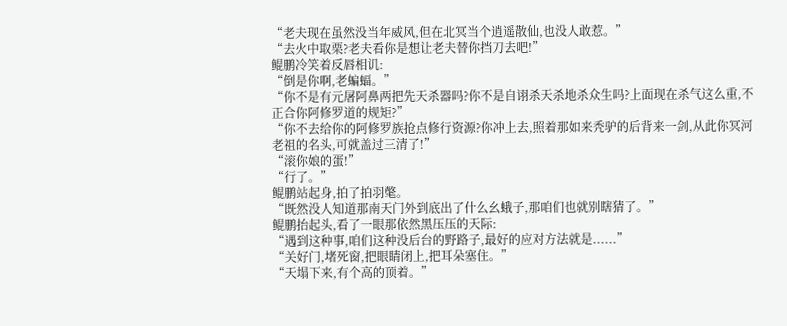“老夫现在虽然没当年威风,但在北冥当个逍遥散仙,也没人敢惹。”
“去火中取栗?老夫看你是想让老夫替你挡刀去吧!”
鲲鹏冷笑着反唇相讥:
“倒是你啊,老蝙蝠。”
“你不是有元屠阿鼻两把先天杀器吗?你不是自诩杀天杀地杀众生吗?上面现在杀气这么重,不正合你阿修罗道的规矩?”
“你不去给你的阿修罗族抢点修行资源?你冲上去,照着那如来秃驴的后背来一剑,从此你冥河老祖的名头,可就盖过三清了!”
“滚你娘的蛋!”
“行了。”
鲲鹏站起身,拍了拍羽氅。
“既然没人知道那南天门外到底出了什么幺蛾子,那咱们也就别瞎猜了。”
鲲鹏抬起头,看了一眼那依然黑压压的天际:
“遇到这种事,咱们这种没后台的野路子,最好的应对方法就是......”
“关好门,堵死窗,把眼睛闭上,把耳朵塞住。”
“天塌下来,有个高的顶着。”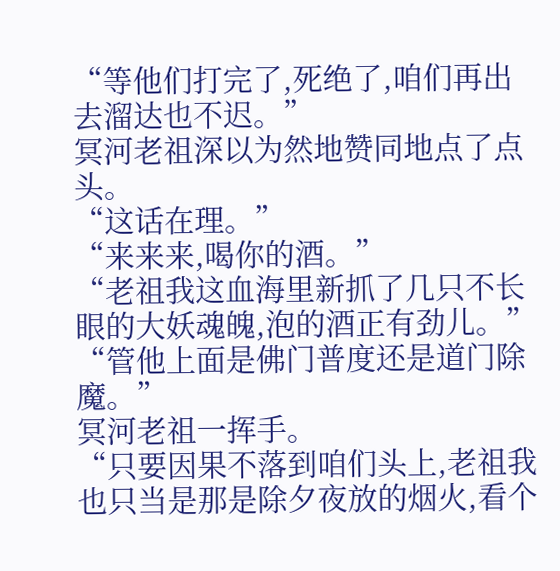“等他们打完了,死绝了,咱们再出去溜达也不迟。”
冥河老祖深以为然地赞同地点了点头。
“这话在理。”
“来来来,喝你的酒。”
“老祖我这血海里新抓了几只不长眼的大妖魂魄,泡的酒正有劲儿。”
“管他上面是佛门普度还是道门除魔。”
冥河老祖一挥手。
“只要因果不落到咱们头上,老祖我也只当是那是除夕夜放的烟火,看个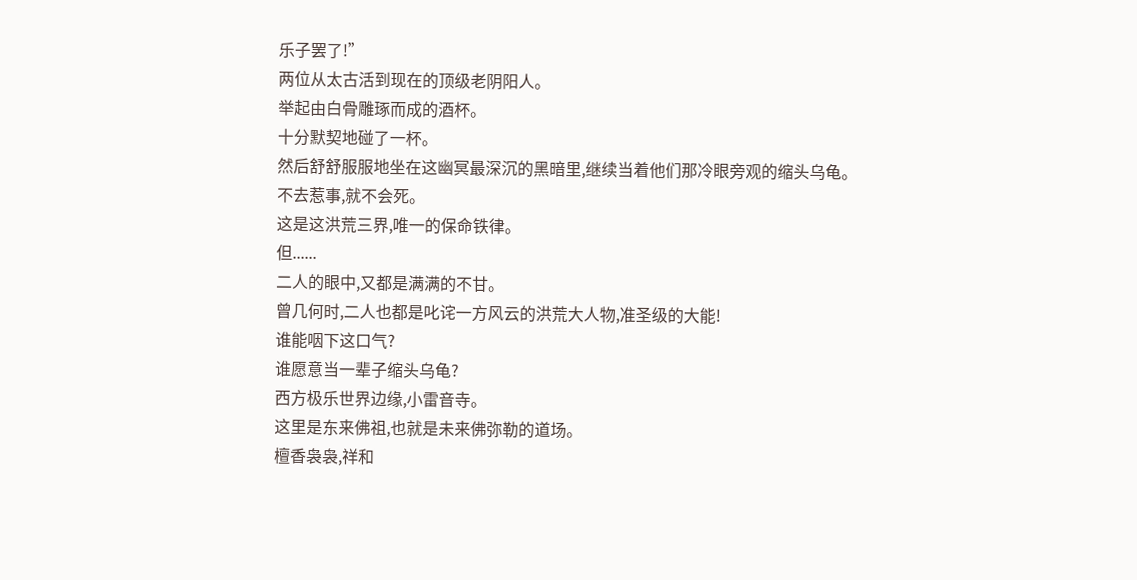乐子罢了!”
两位从太古活到现在的顶级老阴阳人。
举起由白骨雕琢而成的酒杯。
十分默契地碰了一杯。
然后舒舒服服地坐在这幽冥最深沉的黑暗里,继续当着他们那冷眼旁观的缩头乌龟。
不去惹事,就不会死。
这是这洪荒三界,唯一的保命铁律。
但......
二人的眼中,又都是满满的不甘。
曾几何时,二人也都是叱诧一方风云的洪荒大人物,准圣级的大能!
谁能咽下这口气?
谁愿意当一辈子缩头乌龟?
西方极乐世界边缘,小雷音寺。
这里是东来佛祖,也就是未来佛弥勒的道场。
檀香袅袅,祥和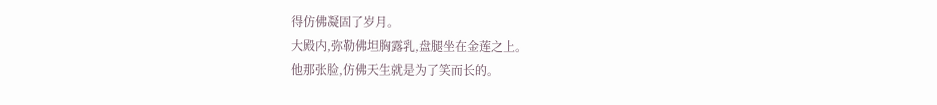得仿佛凝固了岁月。
大殿内,弥勒佛坦胸露乳,盘腿坐在金莲之上。
他那张脸,仿佛天生就是为了笑而长的。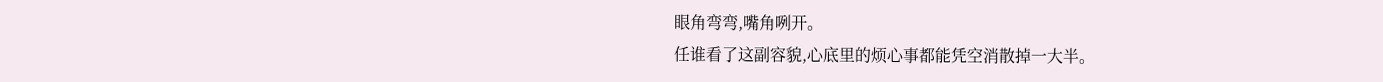眼角弯弯,嘴角咧开。
任谁看了这副容貌,心底里的烦心事都能凭空消散掉一大半。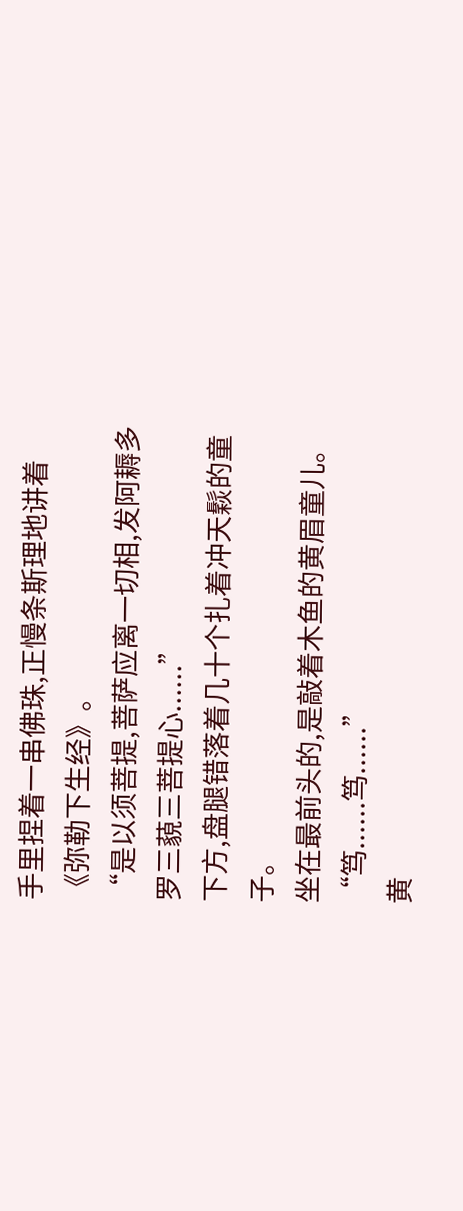手里捏着一串佛珠,正慢条斯理地讲着《弥勒下生经》。
“是以须菩提,菩萨应离一切相,发阿耨多罗三藐三菩提心......”
下方,盘腿错落着几十个扎着冲天鬏的童子。
坐在最前头的,是敲着木鱼的黄眉童儿。
“笃......笃......”
黄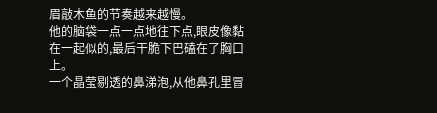眉敲木鱼的节奏越来越慢。
他的脑袋一点一点地往下点,眼皮像黏在一起似的,最后干脆下巴磕在了胸口上。
一个晶莹剔透的鼻涕泡,从他鼻孔里冒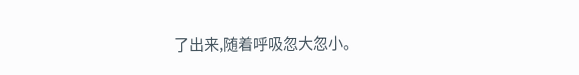了出来,随着呼吸忽大忽小。